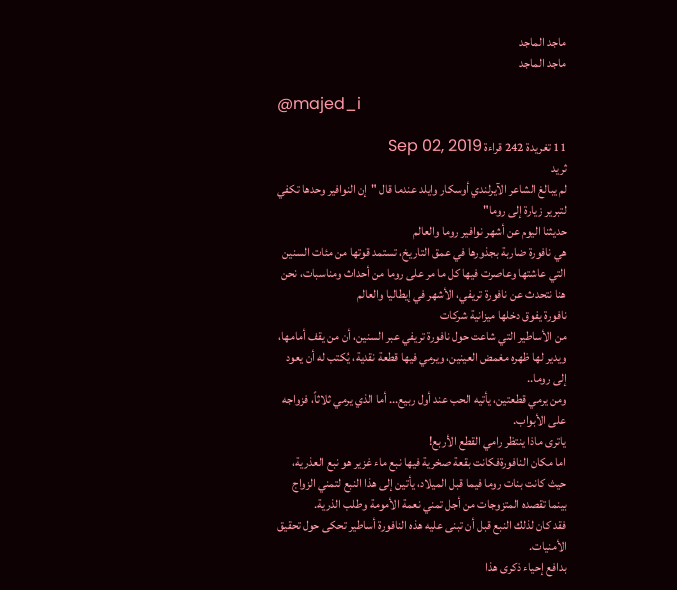ماجد الماجد
ماجد الماجد

@majed_i

11 تغريدة 242 قراءة Sep 02, 2019
ثريد
لم يبالغ الشاعر الآيرلندي أوسكار وايلد عندما قال "إن النوافير وحدها تكفي لتبرير زيارة إلى روما"
حديثنا اليوم عن أشهر نوافير روما والعالم
هي نافورة ضاربة بجذورها في عمق التاريخ، تستمد قوتها من مئات السنين التي عاشتها وعاصرت فيها كل ما مر على روما من أحداث ومناسبات، نحن هنا نتحدث عن نافورة تريفي، الأشهر في إيطاليا والعالم
نافورة يفوق دخلها ميزانية شركات
من الأساطير التي شاعت حول نافورة تريفي عبر السنين، أن من يقف أمامها، ويدير لها ظهره مغمض العينين، ويرمي فيها قطعة نقدية، يُكتب له أن يعود إلى روما..
ومن يرمي قطعتين، يأتيه الحب عند أول ربيع... أما الذي يرمي ثلاثاً، فزواجه على الأبواب.
ياترى ماذا ينتظر رامي القطع الأربع!
اما مكان النافورةفكانت بقعة صخرية فيها نبع ماء غزير هو نبع العذرية، حيث كانت بنات روما فيما قبل الميلاد، يأتين إلى هذا النبع لتمني الزواج بينما تقصده المتزوجات من أجل تمني نعمة الأمومة وطلب الذرية.
فقد كان لذلك النبع قبل أن تبنى عليه هذه النافورة أساطير تحكى حول تحقيق الأمنيات.
بدافع إحياء ذكرى هذا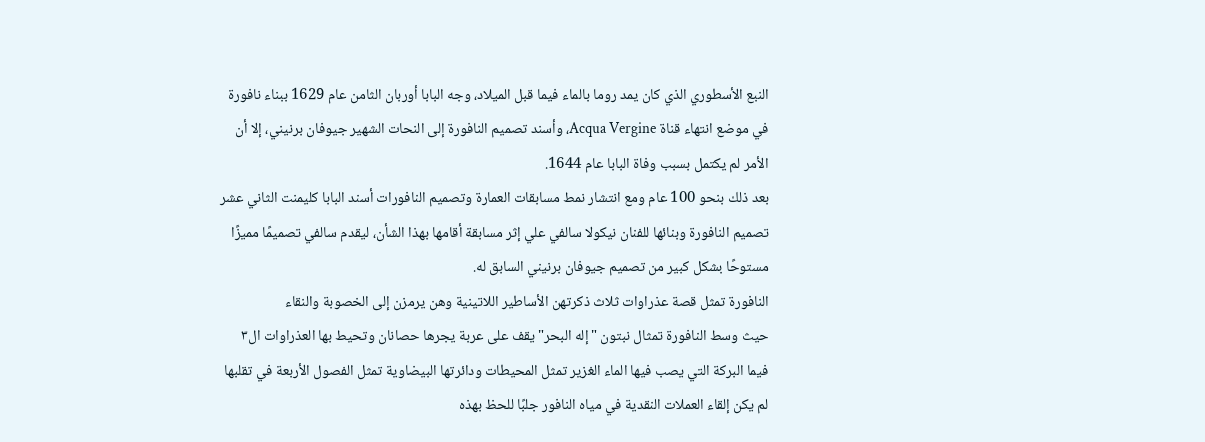النبع الأسطوري الذي كان يمد روما بالماء فيما قبل الميلاد، وجه البابا أوربان الثامن عام 1629 ببناء نافورة في موضع انتهاء قناة Acqua Vergine، وأسند تصميم النافورة إلى النحات الشهير جيوفان برنيني، إلا أن الأمر لم يكتمل بسبب وفاة البابا عام 1644.
بعد ذلك بنحو 100 عام ومع انتشار نمط مسابقات العمارة وتصميم النافورات أسند البابا كليمنت الثاني عشر تصميم النافورة وبنائها للفنان نيكولا سالفي علي إثر مسابقة أقامها بهذا الشأن، ليقدم سالفي تصميمًا مميزًا مستوحًا بشكل كبير من تصميم جيوفان برنيني السابق له.
النافورة تمثل قصة عذراوات ثلاث ذكرتهن الأساطير اللاتينية وهن يرمزن إلى الخصوبة والنقاء
حيث وسط النافورة تمثال نبتون "إله البحر" يقف على عربة يجرها حصانان وتحيط بها العذراوات ال٣
فيما البركة التي يصب فيها الماء الغزير تمثل المحيطات ودائرتها البيضاوية تمثل الفصول الأربعة في تقلبها
لم يكن إلقاء العملات النقدية في مياه النافور جلبًا للحظ بهذه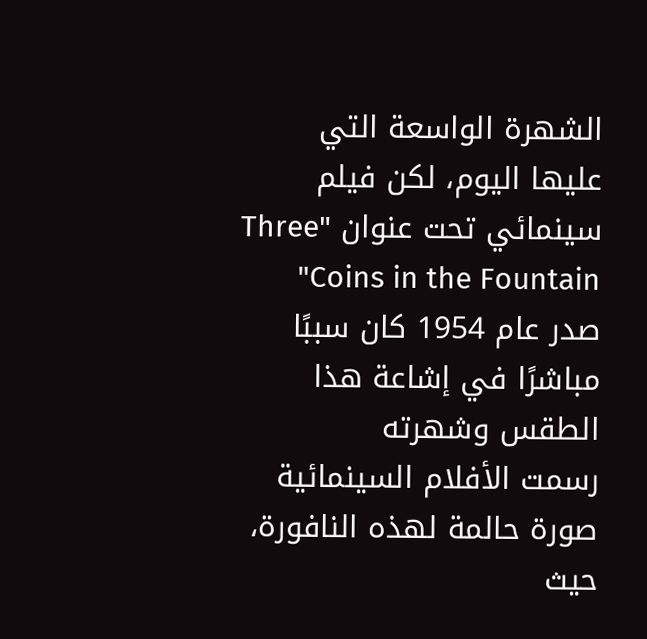الشهرة الواسعة التي عليها اليوم، لكن فيلم سينمائي تحت عنوان "Three Coins in the Fountain" صدر عام 1954 كان سببًا مباشرًا في إشاعة هذا الطقس وشهرته
رسمت الأفلام السينمائية صورة حالمة لهذه النافورة، حيث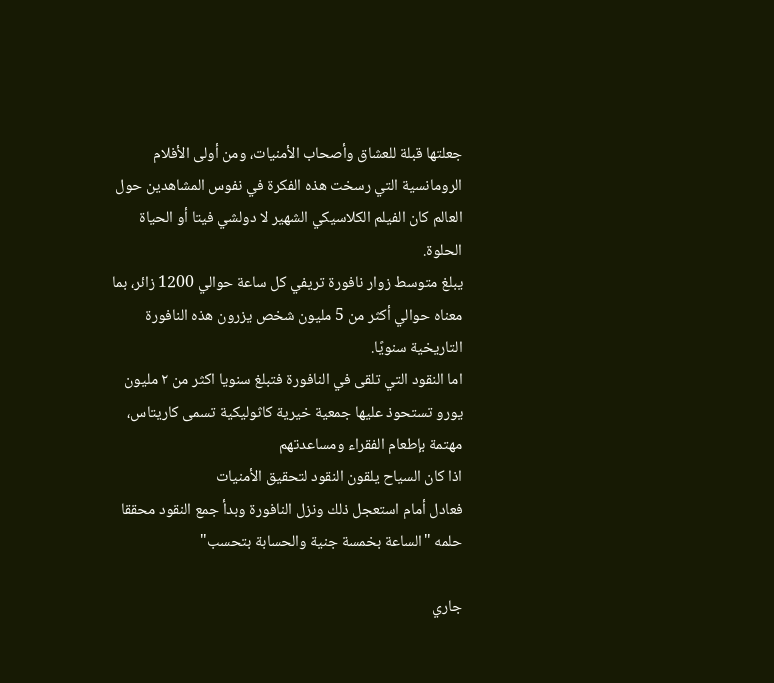جعلتها قبلة للعشاق وأصحاب الأمنيات، ومن أولى الأفلام الرومانسية التي رسخت هذه الفكرة في نفوس المشاهدين حول العالم كان الفيلم الكلاسيكي الشهير لا دولشي فيتا أو الحياة الحلوة.
يبلغ متوسط زوار نافورة تريفي كل ساعة حوالي 1200 زائر، بما معناه حوالي أكثر من 5 مليون شخص يزرون هذه النافورة التاريخية سنويًا.
اما النقود التي تلقى في النافورة فتبلغ سنويا اكثر من ٢ مليون يورو تستحوذ عليها جمعية خيرية كاثوليكية تسمى كاريتاس، مهتمة بإطعام الفقراء ومساعدتهم
اذا كان السياح يلقون النقود لتحقيق الأمنيات
فعادل أمام استعجل ذلك ونزل النافورة وبدأ جمع النقود محققا حلمه "الساعة بخمسة جنية والحسابة بتحسب"

جاري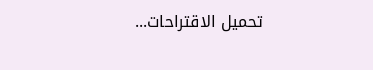تحميل الاقتراحات...